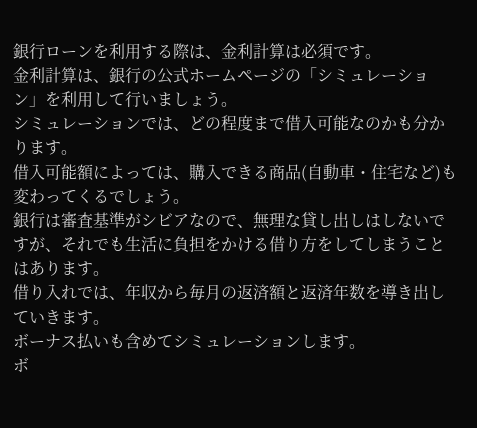銀行ローンを利用する際は、金利計算は必須です。
金利計算は、銀行の公式ホームページの「シミュレーション」を利用して行いましょう。
シミュレーションでは、どの程度まで借入可能なのかも分かります。
借入可能額によっては、購入できる商品(自動車・住宅など)も変わってくるでしょう。
銀行は審査基準がシビアなので、無理な貸し出しはしないですが、それでも生活に負担をかける借り方をしてしまうことはあります。
借り入れでは、年収から毎月の返済額と返済年数を導き出していきます。
ボーナス払いも含めてシミュレーションします。
ボ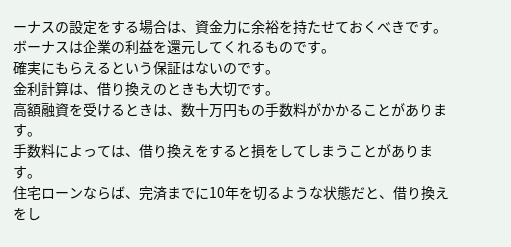ーナスの設定をする場合は、資金力に余裕を持たせておくべきです。
ボーナスは企業の利益を還元してくれるものです。
確実にもらえるという保証はないのです。
金利計算は、借り換えのときも大切です。
高額融資を受けるときは、数十万円もの手数料がかかることがあります。
手数料によっては、借り換えをすると損をしてしまうことがあります。
住宅ローンならば、完済までに10年を切るような状態だと、借り換えをし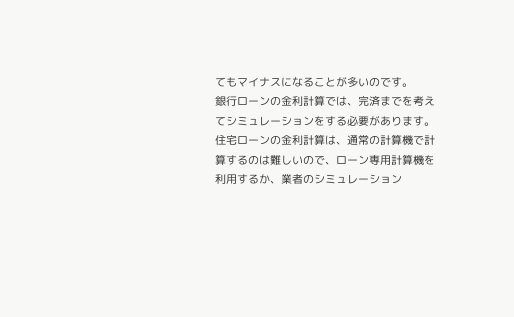てもマイナスになることが多いのです。
銀行ローンの金利計算では、完済までを考えてシミュレーションをする必要があります。
住宅ローンの金利計算は、通常の計算機で計算するのは難しいので、ローン専用計算機を利用するか、業者のシミュレーション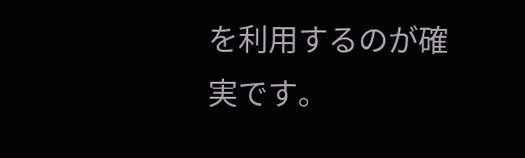を利用するのが確実です。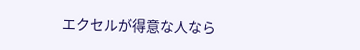エクセルが得意な人なら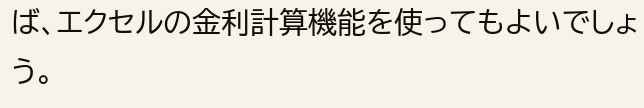ば、エクセルの金利計算機能を使ってもよいでしょう。